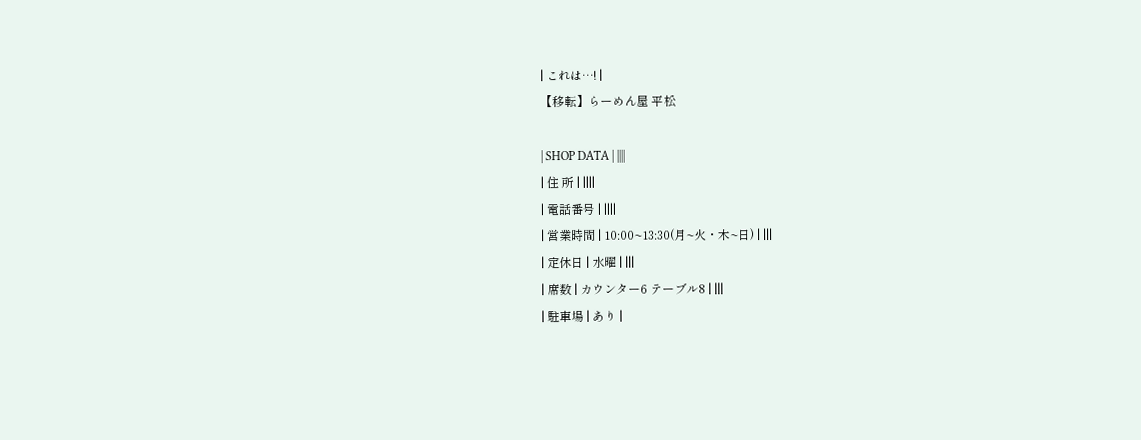| これは…! |
【移転】らーめん屋 平松

| SHOP DATA | ||||
| 住 所 | ||||
| 電話番号 | ||||
| 営業時間 | 10:00~13:30(月~火・木~日) | |||
| 定休日 | 水曜 | |||
| 席数 | カウンター6 テーブル8 | |||
| 駐車場 | あり |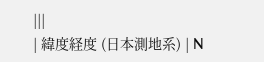|||
| 緯度経度 (日本測地系) | N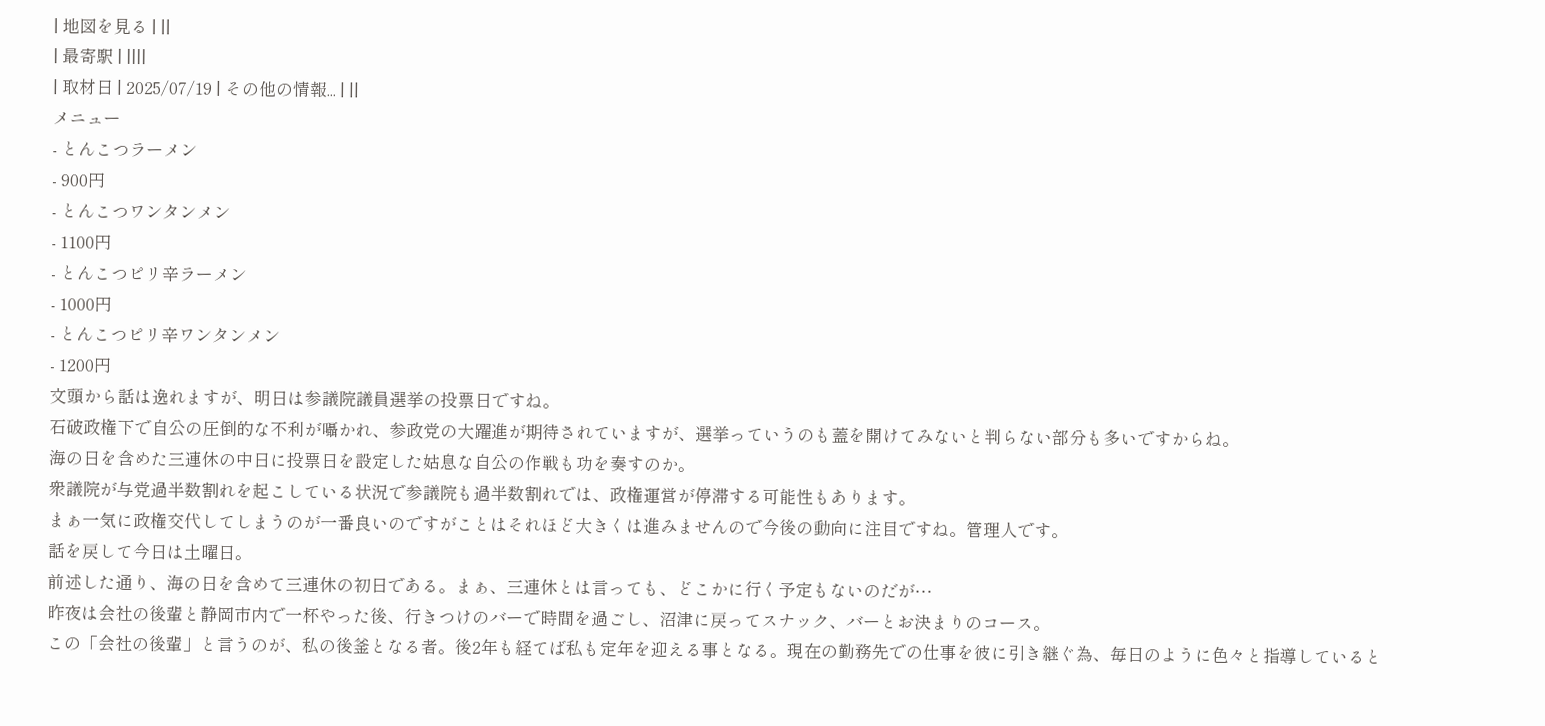| 地図を見る | ||
| 最寄駅 | ||||
| 取材日 | 2025/07/19 | その他の情報... | ||
メニュー
- とんこつラーメン
- 900円
- とんこつワンタンメン
- 1100円
- とんこつピリ辛ラーメン
- 1000円
- とんこつピリ辛ワンタンメン
- 1200円
文頭から話は逸れますが、明日は参議院議員選挙の投票日ですね。
石破政権下で自公の圧倒的な不利が囁かれ、参政党の大躍進が期待されていますが、選挙っていうのも蓋を開けてみないと判らない部分も多いですからね。
海の日を含めた三連休の中日に投票日を設定した姑息な自公の作戦も功を奏すのか。
衆議院が与党過半数割れを起こしている状況で参議院も過半数割れでは、政権運営が停滞する可能性もあります。
まぁ一気に政権交代してしまうのが一番良いのですがことはそれほど大きくは進みませんので今後の動向に注目ですね。管理人です。
話を戻して今日は土曜日。
前述した通り、海の日を含めて三連休の初日である。まぁ、三連休とは言っても、どこかに行く予定もないのだが…
昨夜は会社の後輩と静岡市内で一杯やった後、行きつけのバーで時間を過ごし、沼津に戻ってスナック、バーとお決まりのコース。
この「会社の後輩」と言うのが、私の後釜となる者。後2年も経てば私も定年を迎える事となる。現在の勤務先での仕事を彼に引き継ぐ為、毎日のように色々と指導していると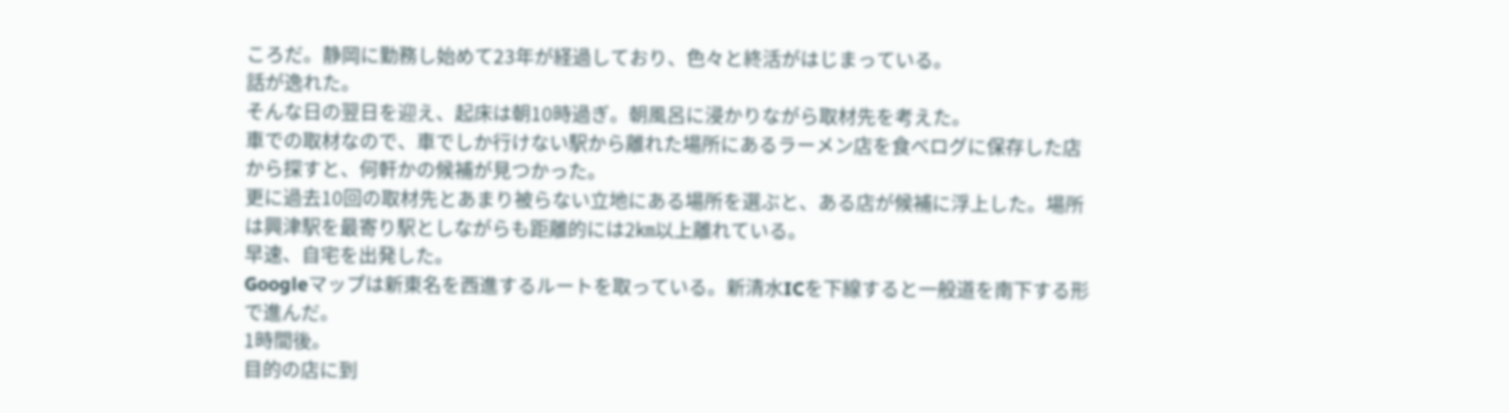ころだ。静岡に勤務し始めて23年が経過しており、色々と終活がはじまっている。
話が逸れた。
そんな日の翌日を迎え、起床は朝10時過ぎ。朝風呂に浸かりながら取材先を考えた。
車での取材なので、車でしか行けない駅から離れた場所にあるラーメン店を食べログに保存した店から探すと、何軒かの候補が見つかった。
更に過去10回の取材先とあまり被らない立地にある場所を選ぶと、ある店が候補に浮上した。場所は興津駅を最寄り駅としながらも距離的には2㎞以上離れている。
早速、自宅を出発した。
Googleマップは新東名を西進するルートを取っている。新清水ICを下線すると一般道を南下する形で進んだ。
1時間後。
目的の店に到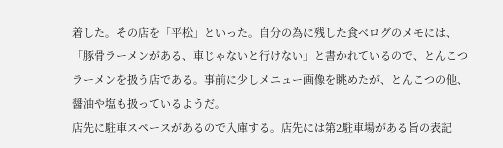着した。その店を「平松」といった。自分の為に残した食べログのメモには、「豚骨ラーメンがある、車じゃないと行けない」と書かれているので、とんこつラーメンを扱う店である。事前に少しメニュー画像を眺めたが、とんこつの他、醤油や塩も扱っているようだ。
店先に駐車スペースがあるので入庫する。店先には第2駐車場がある旨の表記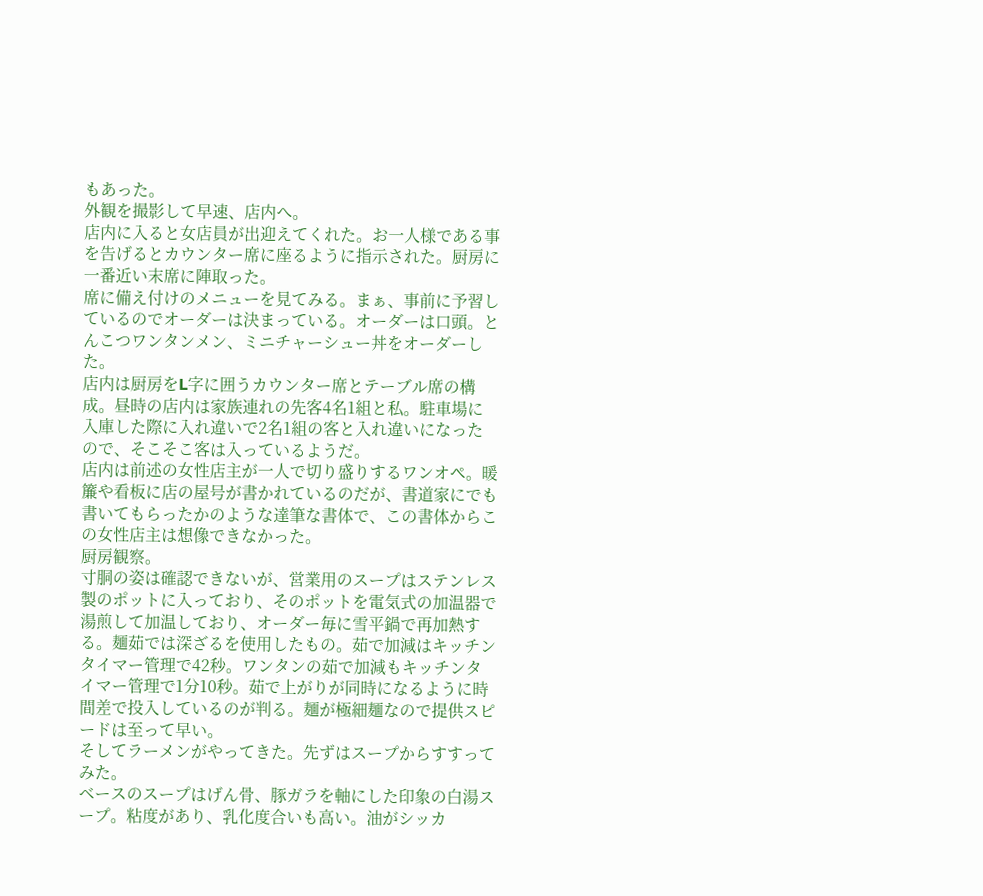もあった。
外観を撮影して早速、店内へ。
店内に入ると女店員が出迎えてくれた。お一人様である事を告げるとカウンター席に座るように指示された。厨房に一番近い末席に陣取った。
席に備え付けのメニューを見てみる。まぁ、事前に予習しているのでオーダーは決まっている。オーダーは口頭。とんこつワンタンメン、ミニチャーシュー丼をオーダーした。
店内は厨房をL字に囲うカウンター席とテーブル席の構成。昼時の店内は家族連れの先客4名1組と私。駐車場に入庫した際に入れ違いで2名1組の客と入れ違いになったので、そこそこ客は入っているようだ。
店内は前述の女性店主が一人で切り盛りするワンオペ。暖簾や看板に店の屋号が書かれているのだが、書道家にでも書いてもらったかのような達筆な書体で、この書体からこの女性店主は想像できなかった。
厨房観察。
寸胴の姿は確認できないが、営業用のスープはステンレス製のポットに入っており、そのポットを電気式の加温器で湯煎して加温しており、オーダー毎に雪平鍋で再加熱する。麺茹では深ざるを使用したもの。茹で加減はキッチンタイマー管理で42秒。ワンタンの茹で加減もキッチンタイマー管理で1分10秒。茹で上がりが同時になるように時間差で投入しているのが判る。麺が極細麺なので提供スピードは至って早い。
そしてラーメンがやってきた。先ずはスープからすすってみた。
ベースのスープはげん骨、豚ガラを軸にした印象の白湯スープ。粘度があり、乳化度合いも高い。油がシッカ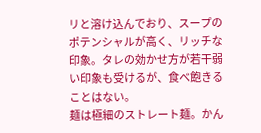リと溶け込んでおり、スープのポテンシャルが高く、リッチな印象。タレの効かせ方が若干弱い印象も受けるが、食べ飽きることはない。
麺は極細のストレート麺。かん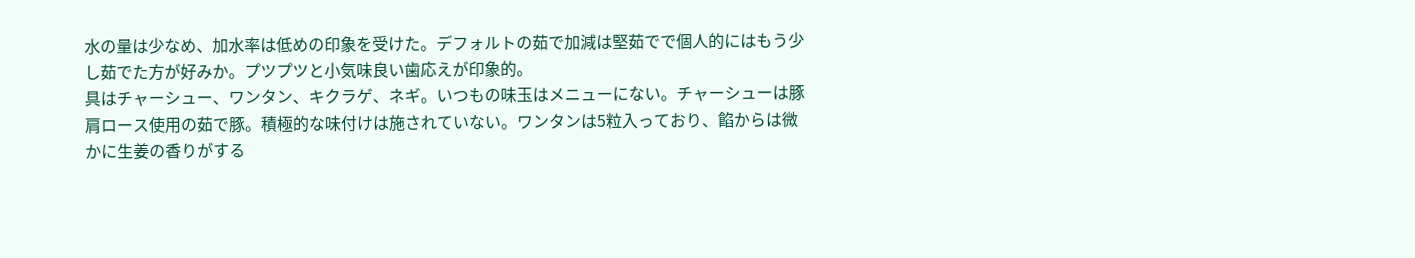水の量は少なめ、加水率は低めの印象を受けた。デフォルトの茹で加減は堅茹でで個人的にはもう少し茹でた方が好みか。プツプツと小気味良い歯応えが印象的。
具はチャーシュー、ワンタン、キクラゲ、ネギ。いつもの味玉はメニューにない。チャーシューは豚肩ロース使用の茹で豚。積極的な味付けは施されていない。ワンタンは5粒入っており、餡からは微かに生姜の香りがする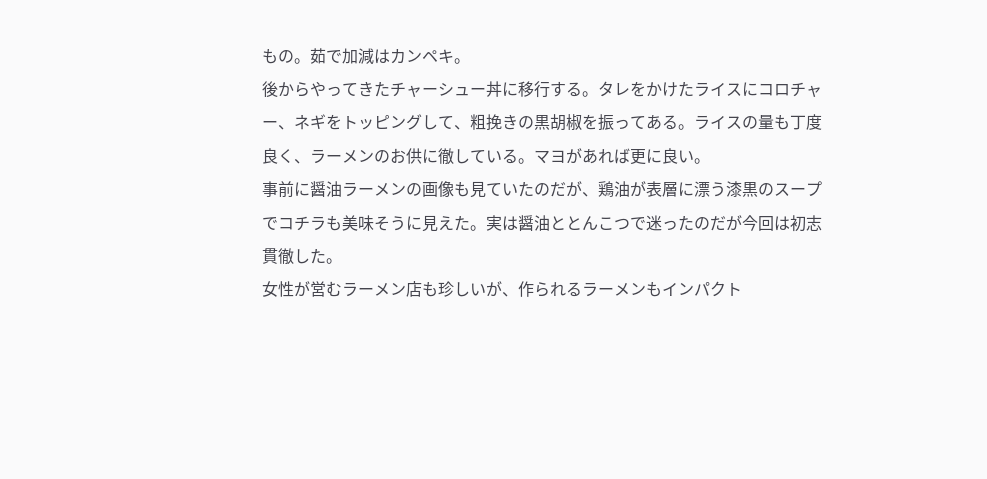もの。茹で加減はカンペキ。
後からやってきたチャーシュー丼に移行する。タレをかけたライスにコロチャー、ネギをトッピングして、粗挽きの黒胡椒を振ってある。ライスの量も丁度良く、ラーメンのお供に徹している。マヨがあれば更に良い。
事前に醤油ラーメンの画像も見ていたのだが、鶏油が表層に漂う漆黒のスープでコチラも美味そうに見えた。実は醤油ととんこつで迷ったのだが今回は初志貫徹した。
女性が営むラーメン店も珍しいが、作られるラーメンもインパクト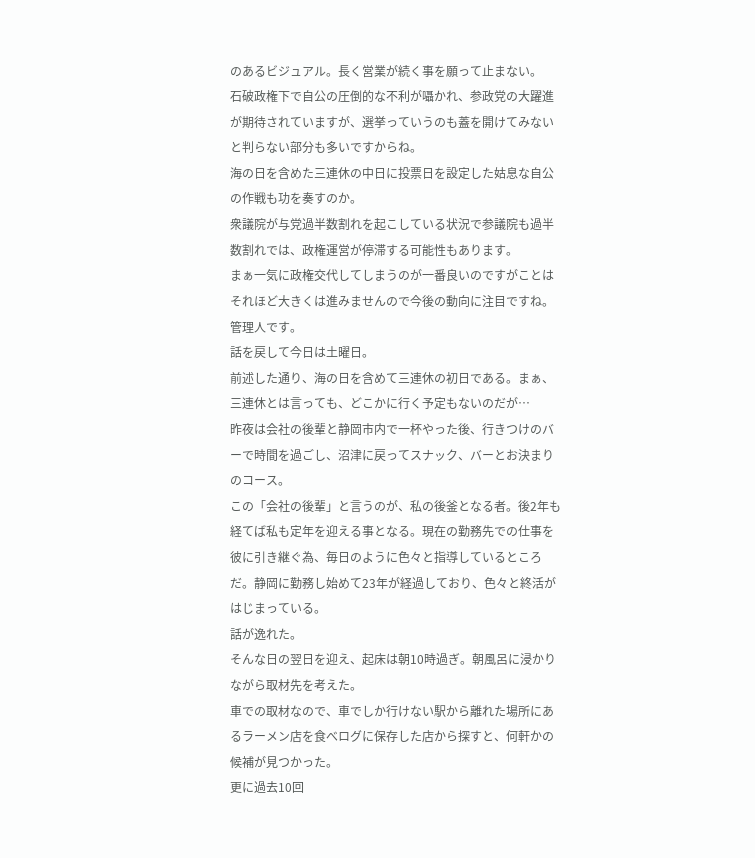のあるビジュアル。長く営業が続く事を願って止まない。
石破政権下で自公の圧倒的な不利が囁かれ、参政党の大躍進が期待されていますが、選挙っていうのも蓋を開けてみないと判らない部分も多いですからね。
海の日を含めた三連休の中日に投票日を設定した姑息な自公の作戦も功を奏すのか。
衆議院が与党過半数割れを起こしている状況で参議院も過半数割れでは、政権運営が停滞する可能性もあります。
まぁ一気に政権交代してしまうのが一番良いのですがことはそれほど大きくは進みませんので今後の動向に注目ですね。管理人です。
話を戻して今日は土曜日。
前述した通り、海の日を含めて三連休の初日である。まぁ、三連休とは言っても、どこかに行く予定もないのだが…
昨夜は会社の後輩と静岡市内で一杯やった後、行きつけのバーで時間を過ごし、沼津に戻ってスナック、バーとお決まりのコース。
この「会社の後輩」と言うのが、私の後釜となる者。後2年も経てば私も定年を迎える事となる。現在の勤務先での仕事を彼に引き継ぐ為、毎日のように色々と指導しているところだ。静岡に勤務し始めて23年が経過しており、色々と終活がはじまっている。
話が逸れた。
そんな日の翌日を迎え、起床は朝10時過ぎ。朝風呂に浸かりながら取材先を考えた。
車での取材なので、車でしか行けない駅から離れた場所にあるラーメン店を食べログに保存した店から探すと、何軒かの候補が見つかった。
更に過去10回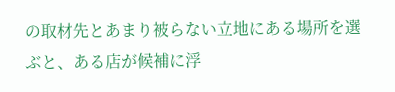の取材先とあまり被らない立地にある場所を選ぶと、ある店が候補に浮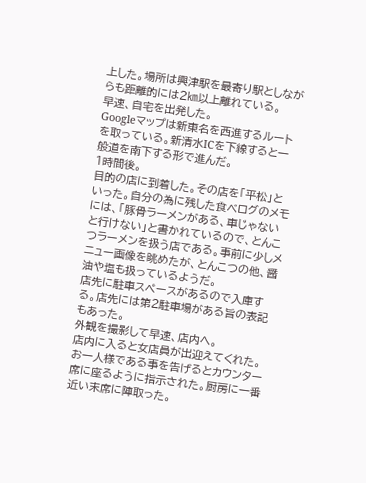上した。場所は興津駅を最寄り駅としながらも距離的には2㎞以上離れている。
早速、自宅を出発した。
Googleマップは新東名を西進するルートを取っている。新清水ICを下線すると一般道を南下する形で進んだ。
1時間後。
目的の店に到着した。その店を「平松」といった。自分の為に残した食べログのメモには、「豚骨ラーメンがある、車じゃないと行けない」と書かれているので、とんこつラーメンを扱う店である。事前に少しメニュー画像を眺めたが、とんこつの他、醤油や塩も扱っているようだ。
店先に駐車スペースがあるので入庫する。店先には第2駐車場がある旨の表記もあった。
外観を撮影して早速、店内へ。
店内に入ると女店員が出迎えてくれた。お一人様である事を告げるとカウンター席に座るように指示された。厨房に一番近い末席に陣取った。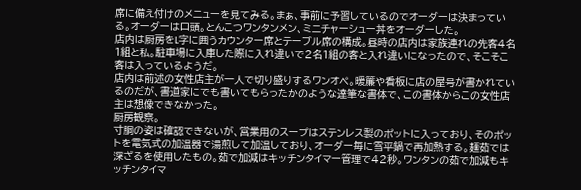席に備え付けのメニューを見てみる。まぁ、事前に予習しているのでオーダーは決まっている。オーダーは口頭。とんこつワンタンメン、ミニチャーシュー丼をオーダーした。
店内は厨房をL字に囲うカウンター席とテーブル席の構成。昼時の店内は家族連れの先客4名1組と私。駐車場に入庫した際に入れ違いで2名1組の客と入れ違いになったので、そこそこ客は入っているようだ。
店内は前述の女性店主が一人で切り盛りするワンオペ。暖簾や看板に店の屋号が書かれているのだが、書道家にでも書いてもらったかのような達筆な書体で、この書体からこの女性店主は想像できなかった。
厨房観察。
寸胴の姿は確認できないが、営業用のスープはステンレス製のポットに入っており、そのポットを電気式の加温器で湯煎して加温しており、オーダー毎に雪平鍋で再加熱する。麺茹では深ざるを使用したもの。茹で加減はキッチンタイマー管理で42秒。ワンタンの茹で加減もキッチンタイマ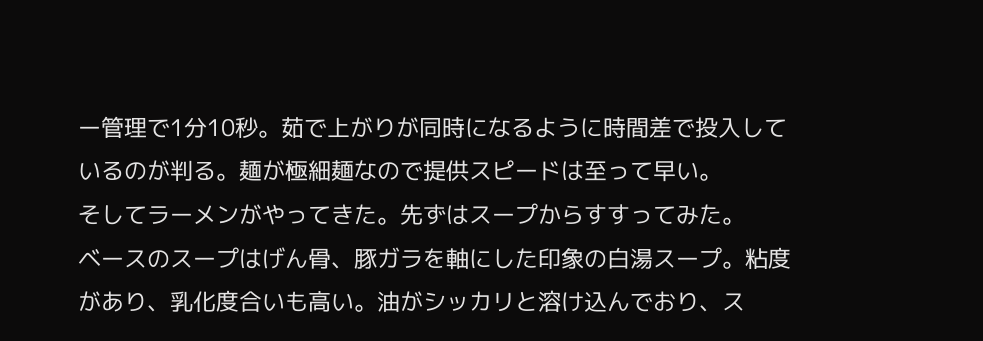ー管理で1分10秒。茹で上がりが同時になるように時間差で投入しているのが判る。麺が極細麺なので提供スピードは至って早い。
そしてラーメンがやってきた。先ずはスープからすすってみた。
ベースのスープはげん骨、豚ガラを軸にした印象の白湯スープ。粘度があり、乳化度合いも高い。油がシッカリと溶け込んでおり、ス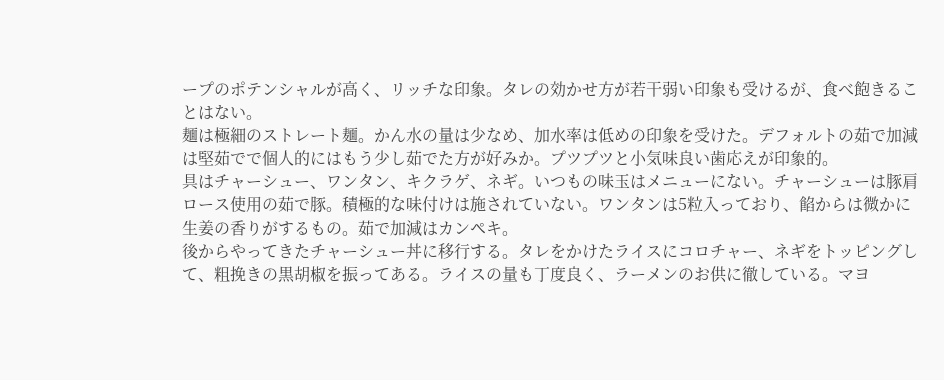ープのポテンシャルが高く、リッチな印象。タレの効かせ方が若干弱い印象も受けるが、食べ飽きることはない。
麺は極細のストレート麺。かん水の量は少なめ、加水率は低めの印象を受けた。デフォルトの茹で加減は堅茹でで個人的にはもう少し茹でた方が好みか。プツプツと小気味良い歯応えが印象的。
具はチャーシュー、ワンタン、キクラゲ、ネギ。いつもの味玉はメニューにない。チャーシューは豚肩ロース使用の茹で豚。積極的な味付けは施されていない。ワンタンは5粒入っており、餡からは微かに生姜の香りがするもの。茹で加減はカンペキ。
後からやってきたチャーシュー丼に移行する。タレをかけたライスにコロチャー、ネギをトッピングして、粗挽きの黒胡椒を振ってある。ライスの量も丁度良く、ラーメンのお供に徹している。マヨ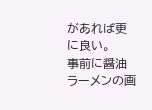があれば更に良い。
事前に醤油ラーメンの画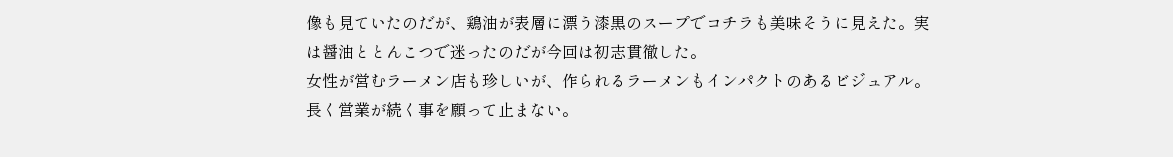像も見ていたのだが、鶏油が表層に漂う漆黒のスープでコチラも美味そうに見えた。実は醤油ととんこつで迷ったのだが今回は初志貫徹した。
女性が営むラーメン店も珍しいが、作られるラーメンもインパクトのあるビジュアル。長く営業が続く事を願って止まない。